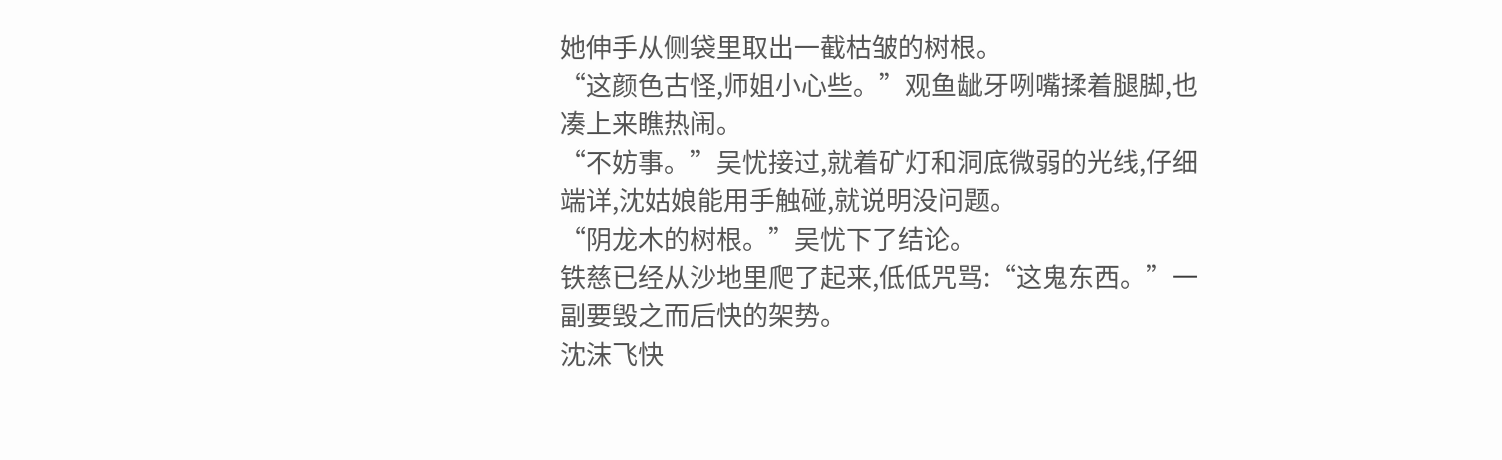她伸手从侧袋里取出一截枯皱的树根。
“这颜色古怪,师姐小心些。”观鱼龇牙咧嘴揉着腿脚,也凑上来瞧热闹。
“不妨事。”吴忧接过,就着矿灯和洞底微弱的光线,仔细端详,沈姑娘能用手触碰,就说明没问题。
“阴龙木的树根。”吴忧下了结论。
铁慈已经从沙地里爬了起来,低低咒骂:“这鬼东西。”一副要毁之而后快的架势。
沈沫飞快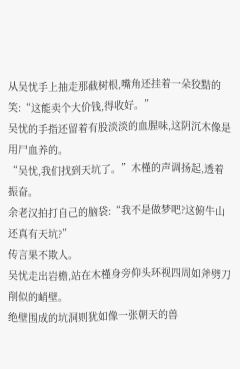从吴忧手上抽走那截树根,嘴角还挂着一朵狡黠的笑:“这能卖个大价钱,得收好。”
吴忧的手指还留着有股淡淡的血腥味,这阴沉木像是用尸血养的。
“吴忧,我们找到天坑了。”木槿的声调扬起,透着振奋。
余老汉拍打自己的脑袋:“我不是做梦吧?这俯牛山还真有天坑?”
传言果不欺人。
吴忧走出岩檐,站在木槿身旁仰头环视四周如斧劈刀削似的峭壁。
绝壁围成的坑洞则犹如像一张朝天的兽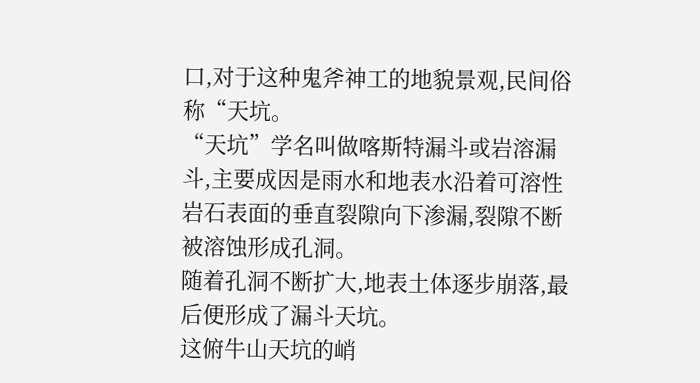口,对于这种鬼斧神工的地貌景观,民间俗称“天坑。
“天坑”学名叫做喀斯特漏斗或岩溶漏斗,主要成因是雨水和地表水沿着可溶性岩石表面的垂直裂隙向下渗漏,裂隙不断被溶蚀形成孔洞。
随着孔洞不断扩大,地表土体逐步崩落,最后便形成了漏斗天坑。
这俯牛山天坑的峭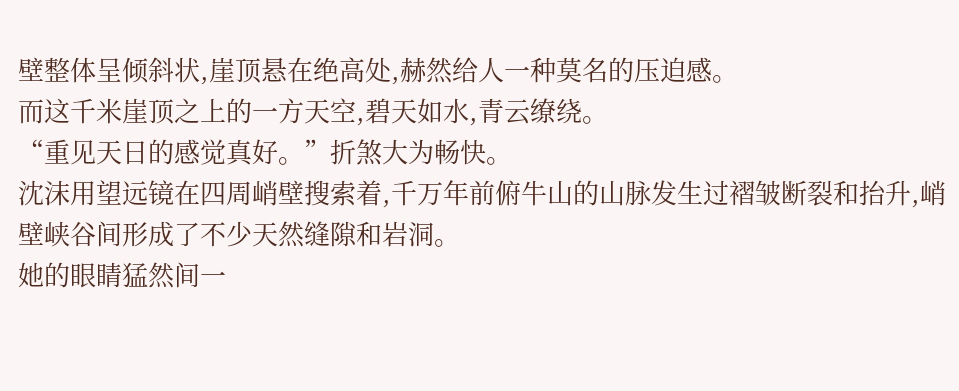壁整体呈倾斜状,崖顶悬在绝高处,赫然给人一种莫名的压迫感。
而这千米崖顶之上的一方天空,碧天如水,青云缭绕。
“重见天日的感觉真好。”折煞大为畅快。
沈沫用望远镜在四周峭壁搜索着,千万年前俯牛山的山脉发生过褶皱断裂和抬升,峭壁峡谷间形成了不少天然缝隙和岩洞。
她的眼睛猛然间一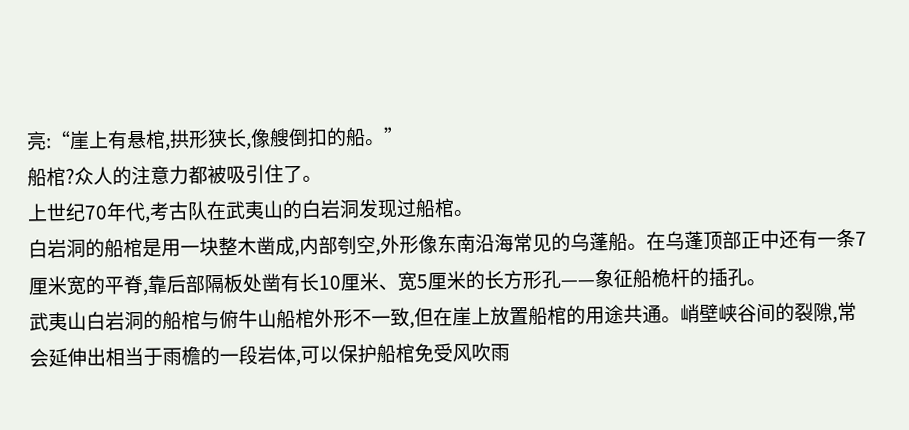亮:“崖上有悬棺,拱形狭长,像艘倒扣的船。”
船棺?众人的注意力都被吸引住了。
上世纪70年代,考古队在武夷山的白岩洞发现过船棺。
白岩洞的船棺是用一块整木凿成,内部刳空,外形像东南沿海常见的乌蓬船。在乌蓬顶部正中还有一条7厘米宽的平脊,靠后部隔板处凿有长10厘米、宽5厘米的长方形孔——象征船桅杆的插孔。
武夷山白岩洞的船棺与俯牛山船棺外形不一致,但在崖上放置船棺的用途共通。峭壁峡谷间的裂隙,常会延伸出相当于雨檐的一段岩体,可以保护船棺免受风吹雨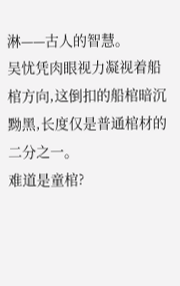淋——古人的智慧。
吴忧凭肉眼视力凝视着船棺方向,这倒扣的船棺暗沉黝黑,长度仅是普通棺材的二分之一。
难道是童棺?